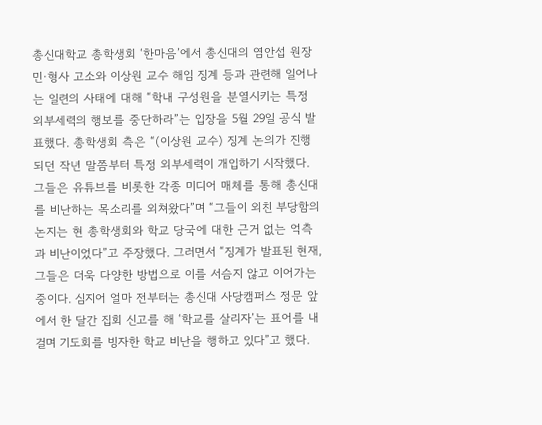총신대학교 총학생회 ‘한마음’에서 총신대의 염안섭 원장 민·형사 고소와 이상원 교수 해임 징계 등과 관련해 일어나는 일련의 사태에 대해 “학내 구성원을 분열시키는 특정 외부세력의 행보를 중단하라”는 입장을 5월 29일 공식 발표했다. 총학생회 측은 “(이상원 교수) 징계 논의가 진행되던 작년 말쯤부터 특정 외부세력이 개입하기 시작했다. 그들은 유튜브를 비롯한 각종 미디어 매체를 통해 총신대를 비난하는 목소리를 외쳐왔다”며 “그들이 외친 부당함의 논지는 현 총학생회와 학교 당국에 대한 근거 없는 억측과 비난이었다”고 주장했다. 그러면서 “징계가 발표된 현재, 그들은 더욱 다양한 방법으로 이를 서슴지 않고 이어가는 중이다. 심지어 얼마 전부터는 총신대 사당캠퍼스 정문 앞에서 한 달간 집회 신고를 해 ‘학교를 살리자’는 표어를 내걸며 기도회를 빙자한 학교 비난을 행하고 있다”고 했다.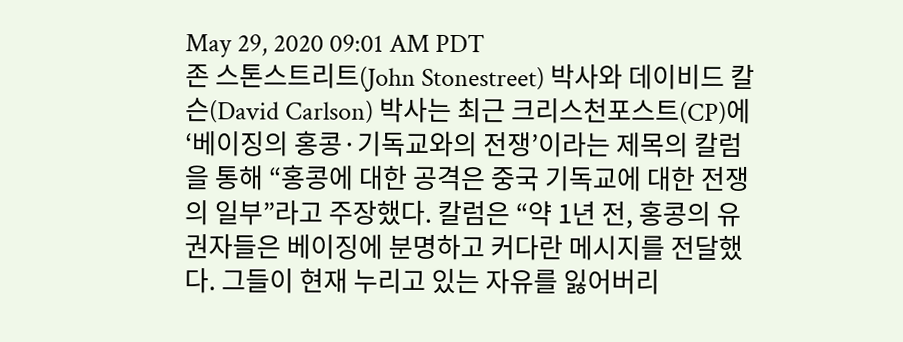May 29, 2020 09:01 AM PDT
존 스톤스트리트(John Stonestreet) 박사와 데이비드 칼슨(David Carlson) 박사는 최근 크리스천포스트(CP)에 ‘베이징의 홍콩·기독교와의 전쟁’이라는 제목의 칼럼을 통해 “홍콩에 대한 공격은 중국 기독교에 대한 전쟁의 일부”라고 주장했다. 칼럼은 “약 1년 전, 홍콩의 유권자들은 베이징에 분명하고 커다란 메시지를 전달했다. 그들이 현재 누리고 있는 자유를 잃어버리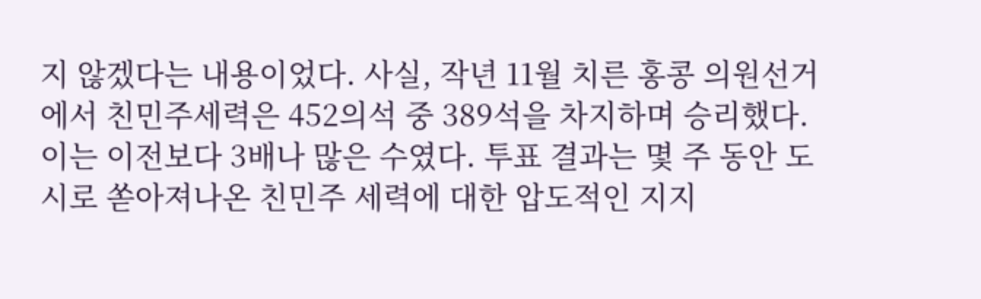지 않겠다는 내용이었다. 사실, 작년 11월 치른 홍콩 의원선거에서 친민주세력은 452의석 중 389석을 차지하며 승리했다. 이는 이전보다 3배나 많은 수였다. 투표 결과는 몇 주 동안 도시로 쏟아져나온 친민주 세력에 대한 압도적인 지지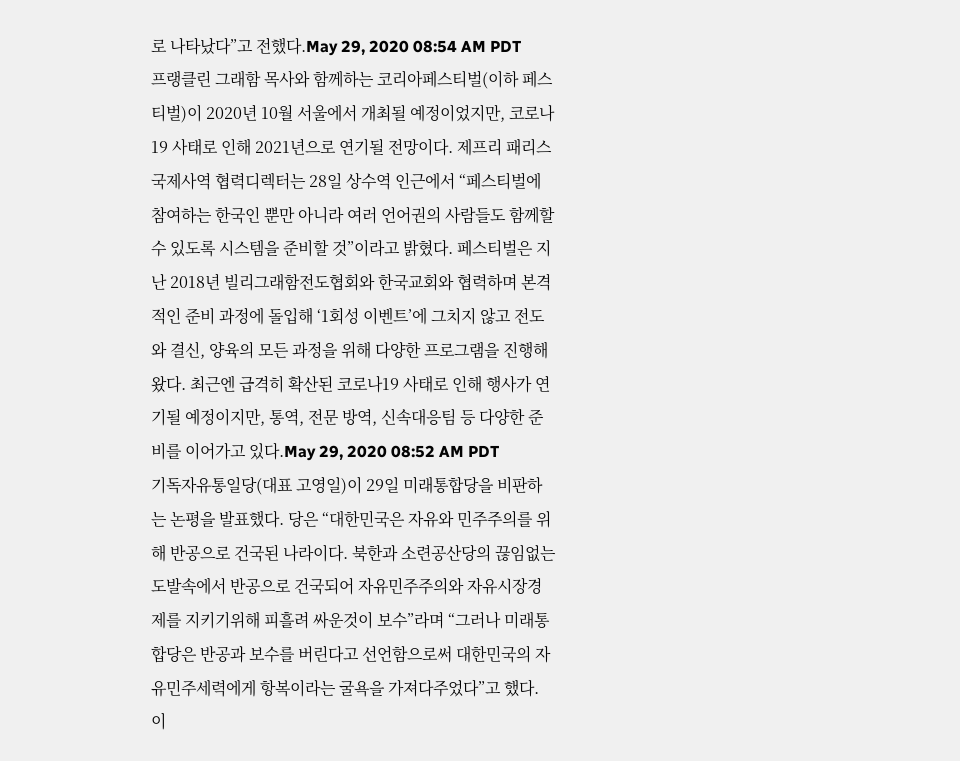로 나타났다”고 전했다.May 29, 2020 08:54 AM PDT
프랭클린 그래함 목사와 함께하는 코리아페스티벌(이하 페스티벌)이 2020년 10월 서울에서 개최될 예정이었지만, 코로나19 사태로 인해 2021년으로 연기될 전망이다. 제프리 패리스 국제사역 협력디렉터는 28일 상수역 인근에서 “페스티벌에 참여하는 한국인 뿐만 아니라 여러 언어권의 사람들도 함께할 수 있도록 시스템을 준비할 것”이라고 밝혔다. 페스티벌은 지난 2018년 빌리그래함전도협회와 한국교회와 협력하며 본격적인 준비 과정에 돌입해 ‘1회성 이벤트’에 그치지 않고 전도와 결신, 양육의 모든 과정을 위해 다양한 프로그램을 진행해 왔다. 최근엔 급격히 확산된 코로나19 사태로 인해 행사가 연기될 예정이지만, 통역, 전문 방역, 신속대응팀 등 다양한 준비를 이어가고 있다.May 29, 2020 08:52 AM PDT
기독자유통일당(대표 고영일)이 29일 미래통합당을 비판하는 논평을 발표했다. 당은 “대한민국은 자유와 민주주의를 위해 반공으로 건국된 나라이다. 북한과 소련공산당의 끊임없는 도발속에서 반공으로 건국되어 자유민주주의와 자유시장경제를 지키기위해 피흘려 싸운것이 보수”라며 “그러나 미래통합당은 반공과 보수를 버린다고 선언함으로써 대한민국의 자유민주세력에게 항복이라는 굴욕을 가져다주었다”고 했다. 이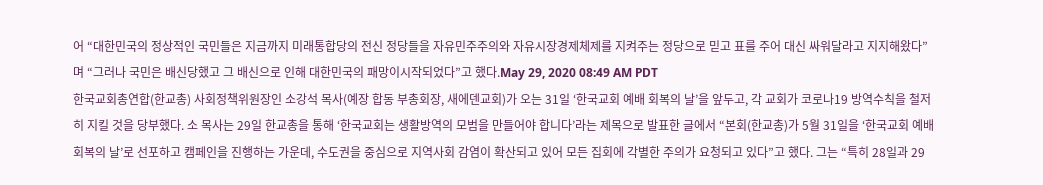어 “대한민국의 정상적인 국민들은 지금까지 미래통합당의 전신 정당들을 자유민주주의와 자유시장경제체제를 지켜주는 정당으로 믿고 표를 주어 대신 싸워달라고 지지해왔다”며 “그러나 국민은 배신당했고 그 배신으로 인해 대한민국의 패망이시작되었다”고 했다.May 29, 2020 08:49 AM PDT
한국교회총연합(한교총) 사회정책위원장인 소강석 목사(예장 합동 부총회장, 새에덴교회)가 오는 31일 ‘한국교회 예배 회복의 날’을 앞두고, 각 교회가 코로나19 방역수칙을 철저히 지킬 것을 당부했다. 소 목사는 29일 한교총을 통해 ‘한국교회는 생활방역의 모범을 만들어야 합니다’라는 제목으로 발표한 글에서 “본회(한교총)가 5월 31일을 ‘한국교회 예배 회복의 날’로 선포하고 캠페인을 진행하는 가운데, 수도권을 중심으로 지역사회 감염이 확산되고 있어 모든 집회에 각별한 주의가 요청되고 있다”고 했다. 그는 “특히 28일과 29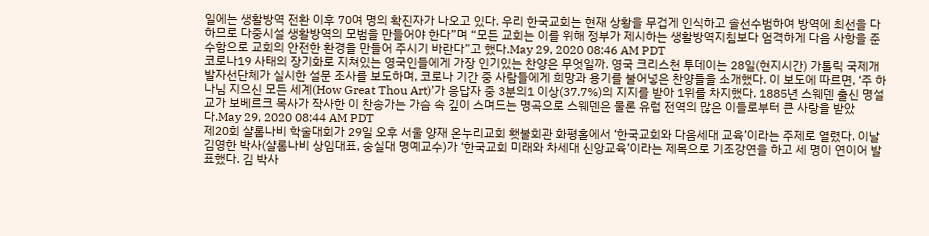일에는 생활방역 전환 이후 70여 명의 확진자가 나오고 있다. 우리 한국교회는 현재 상황을 무겁게 인식하고 솔선수범하여 방역에 최선을 다하므로 다중시설 생활방역의 모범을 만들어야 한다”며 “모든 교회는 이를 위해 정부가 제시하는 생활방역지침보다 엄격하게 다음 사항을 준수함으로 교회의 안전한 환경을 만들어 주시기 바란다”고 했다.May 29, 2020 08:46 AM PDT
코로나19 사태의 장기화로 지쳐있는 영국인들에게 가장 인기있는 찬양은 무엇일까. 영국 크리스천 투데이는 28일(현지시간) 가톨릭 국제개발자선단체가 실시한 설문 조사를 보도하며, 코로나 기간 중 사람들에게 희망과 용기를 불어넣은 찬양들을 소개했다. 이 보도에 따르면, ‘주 하나님 지으신 모든 세계(How Great Thou Art)’가 응답자 중 3분의1 이상(37.7%)의 지지를 받아 1위를 차지했다. 1885년 스웨덴 출신 명설교가 보베르크 목사가 작사한 이 찬송가는 가슴 속 깊이 스며드는 명곡으로 스웨덴은 물론 유럽 전역의 많은 이들로부터 큰 사랑을 받았다.May 29, 2020 08:44 AM PDT
제20회 샬롬나비 학술대회가 29일 오후 서울 양재 온누리교회 횃불회관 화평홀에서 ‘한국교회와 다음세대 교육’이라는 주제로 열렸다. 이날 김영한 박사(샬롬나비 상임대표, 숭실대 명예교수)가 ‘한국교회 미래와 차세대 신앙교육’이라는 제목으로 기조강연을 하고 세 명이 연이어 발표했다. 김 박사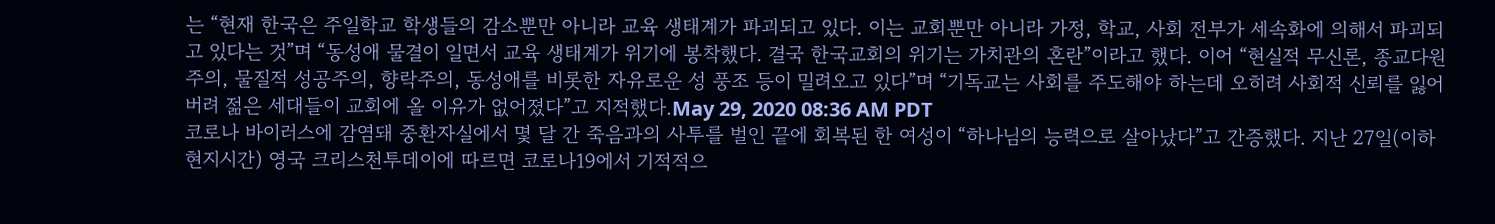는 “현재 한국은 주일학교 학생들의 감소뿐만 아니라 교육 생태계가 파괴되고 있다. 이는 교회뿐만 아니라 가정, 학교, 사회 전부가 세속화에 의해서 파괴되고 있다는 것”며 “동성애 물결이 일면서 교육 생태계가 위기에 봉착했다. 결국 한국교회의 위기는 가치관의 혼란”이라고 했다. 이어 “현실적 무신론, 종교다원주의, 물질적 성공주의, 향락주의, 동성애를 비롯한 자유로운 성 풍조 등이 밀려오고 있다”며 “기독교는 사회를 주도해야 하는데 오히려 사회적 신뢰를 잃어버려 젊은 세대들이 교회에 올 이유가 없어졌다”고 지적했다.May 29, 2020 08:36 AM PDT
코로나 바이러스에 감염돼 중환자실에서 몇 달 간 죽음과의 사투를 벌인 끝에 회복된 한 여성이 “하나님의 능력으로 살아났다”고 간증했다. 지난 27일(이하 현지시간) 영국 크리스천투데이에 따르면 코로나19에서 기적적으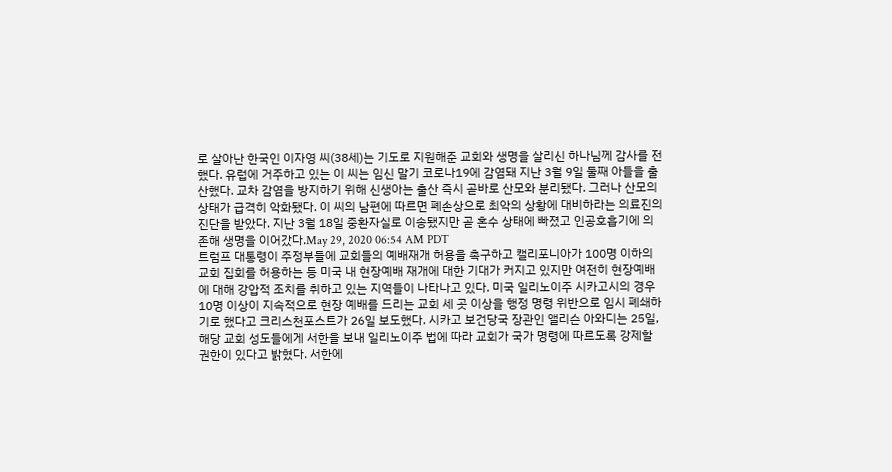로 살아난 한국인 이자영 씨(38세)는 기도로 지원해준 교회와 생명을 살리신 하나님께 감사를 전했다. 유럽에 거주하고 있는 이 씨는 임신 말기 코로나19에 감염돼 지난 3월 9일 둘째 아들을 출산했다. 교차 감염을 방지하기 위해 신생아는 출산 즉시 곧바로 산모와 분리됐다. 그러나 산모의 상태가 급격히 악화됐다. 이 씨의 남편에 따르면 폐손상으로 최악의 상황에 대비하라는 의료진의 진단을 받았다. 지난 3월 18일 중환자실로 이송됐지만 곧 혼수 상태에 빠졌고 인공호흡기에 의존해 생명을 이어갔다.May 29, 2020 06:54 AM PDT
트럼프 대통령이 주정부들에 교회들의 예배재개 허용을 촉구하고 캘리포니아가 100명 이하의 교회 집회를 허용하는 등 미국 내 현장예배 재개에 대한 기대가 커지고 있지만 여전히 현장예배에 대해 강압적 조치를 취하고 있는 지역들이 나타나고 있다. 미국 일리노이주 시카고시의 경우 10명 이상이 지속적으로 현장 예배를 드리는 교회 세 곳 이상을 행정 명령 위반으로 임시 폐쇄하기로 했다고 크리스천포스트가 26일 보도했다. 시카고 보건당국 장관인 앨리슨 아와디는 25일, 해당 교회 성도들에게 서한을 보내 일리노이주 법에 따라 교회가 국가 명령에 따르도록 강제할 권한이 있다고 밝혔다. 서한에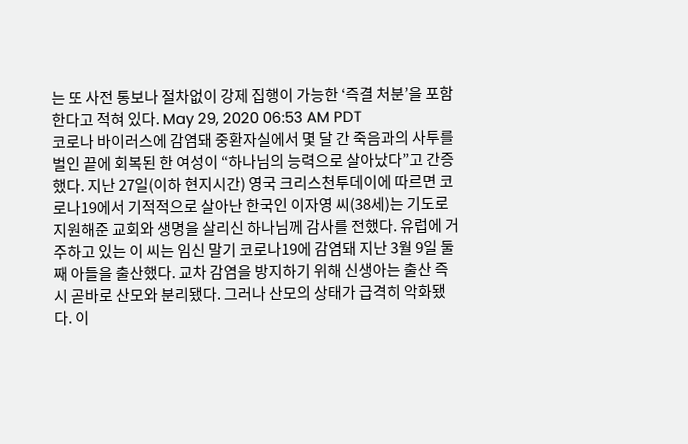는 또 사전 통보나 절차없이 강제 집행이 가능한 ‘즉결 처분’을 포함한다고 적혀 있다. May 29, 2020 06:53 AM PDT
코로나 바이러스에 감염돼 중환자실에서 몇 달 간 죽음과의 사투를 벌인 끝에 회복된 한 여성이 “하나님의 능력으로 살아났다”고 간증했다. 지난 27일(이하 현지시간) 영국 크리스천투데이에 따르면 코로나19에서 기적적으로 살아난 한국인 이자영 씨(38세)는 기도로 지원해준 교회와 생명을 살리신 하나님께 감사를 전했다. 유럽에 거주하고 있는 이 씨는 임신 말기 코로나19에 감염돼 지난 3월 9일 둘째 아들을 출산했다. 교차 감염을 방지하기 위해 신생아는 출산 즉시 곧바로 산모와 분리됐다. 그러나 산모의 상태가 급격히 악화됐다. 이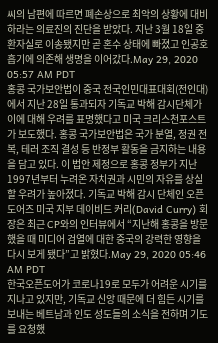씨의 남편에 따르면 폐손상으로 최악의 상황에 대비하라는 의료진의 진단을 받았다. 지난 3월 18일 중환자실로 이송됐지만 곧 혼수 상태에 빠졌고 인공호흡기에 의존해 생명을 이어갔다.May 29, 2020 05:57 AM PDT
홍콩 국가보안법이 중국 전국인민대표대회(전인대)에서 지난 28일 통과되자 기독교 박해 감시단체가 이에 대해 우려를 표명했다고 미국 크리스천포스트가 보도했다. 홍콩 국가보안법은 국가 분열, 정권 전복, 테러 조직 결성 등 반정부 활동을 금지하는 내용을 담고 있다. 이 법안 제정으로 홍콩 정부가 지난 1997년부터 누려온 자치권과 시민의 자유를 상실할 우려가 높아졌다. 기독교 박해 감시 단체인 오픈도어즈 미국 지부 데이비드 커리(David Curry) 회장은 최근 CP와의 인터뷰에서 “지난해 홍콩을 방문했을 때 미디어 검열에 대한 중국의 강력한 영향을 다시 보게 됐다”고 밝혔다.May 29, 2020 05:46 AM PDT
한국오픈도어가 코로나19로 모두가 어려운 시기를 지나고 있지만, 기독교 신앙 때문에 더 힘든 시기를 보내는 베트남과 인도 성도들의 소식을 전하며 기도를 요청했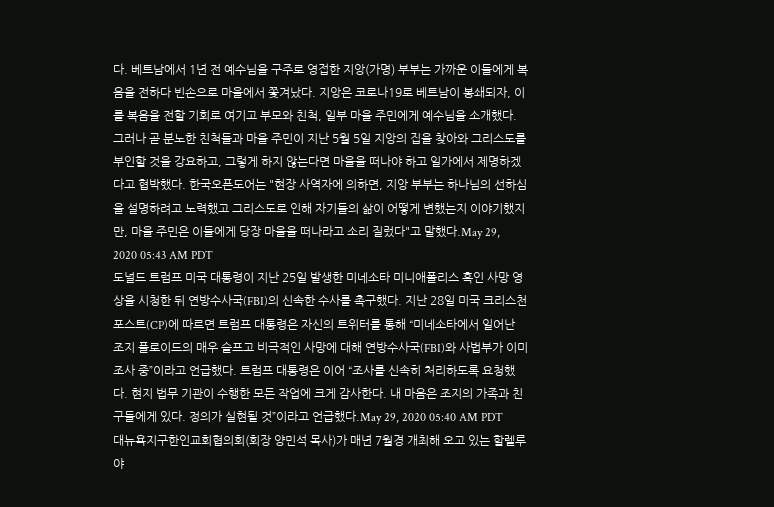다. 베트남에서 1년 전 예수님을 구주로 영접한 지앙(가명) 부부는 가까운 이들에게 복음을 전하다 빈손으로 마을에서 쫓겨났다. 지앙은 코로나19로 베트남이 봉쇄되자, 이를 복음을 전할 기회로 여기고 부모와 친척, 일부 마을 주민에게 예수님을 소개했다. 그러나 곧 분노한 친척들과 마을 주민이 지난 5월 5일 지앙의 집을 찾아와 그리스도를 부인할 것을 강요하고, 그렇게 하지 않는다면 마을을 떠나야 하고 일가에서 제명하겠다고 협박했다. 한국오픈도어는 "현장 사역자에 의하면, 지앙 부부는 하나님의 선하심을 설명하려고 노력했고 그리스도로 인해 자기들의 삶이 어떻게 변했는지 이야기했지만, 마을 주민은 이들에게 당장 마을을 떠나라고 소리 질렀다"고 말했다.May 29, 2020 05:43 AM PDT
도널드 트럼프 미국 대통령이 지난 25일 발생한 미네소타 미니애폴리스 흑인 사망 영상을 시청한 뒤 연방수사국(FBI)의 신속한 수사를 촉구했다. 지난 28일 미국 크리스천포스트(CP)에 따르면 트럼프 대통령은 자신의 트위터를 통해 “미네소타에서 일어난 조지 플로이드의 매우 슬프고 비극적인 사망에 대해 연방수사국(FBI)와 사법부가 이미 조사 중”이라고 언급했다. 트럼프 대통령은 이어 “조사를 신속히 처리하도록 요청했다. 현지 법무 기관이 수행한 모든 작업에 크게 감사한다. 내 마음은 조지의 가족과 친구들에게 있다. 정의가 실현될 것”이라고 언급했다.May 29, 2020 05:40 AM PDT
대뉴욕지구한인교회협의회(회장 양민석 목사)가 매년 7월경 개최해 오고 있는 할렐루야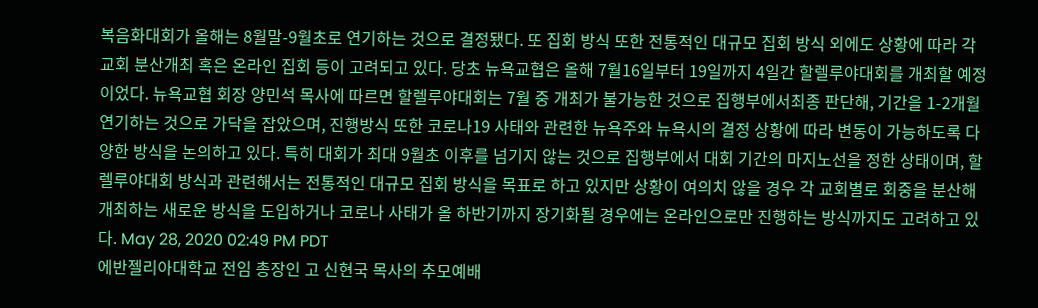복음화대회가 올해는 8월말-9월초로 연기하는 것으로 결정됐다. 또 집회 방식 또한 전통적인 대규모 집회 방식 외에도 상황에 따라 각 교회 분산개최 혹은 온라인 집회 등이 고려되고 있다. 당초 뉴욕교협은 올해 7월16일부터 19일까지 4일간 할렐루야대회를 개최할 예정이었다. 뉴욕교협 회장 양민석 목사에 따르면 할렐루야대회는 7월 중 개최가 불가능한 것으로 집행부에서최종 판단해, 기간을 1-2개월 연기하는 것으로 가닥을 잡았으며, 진행방식 또한 코로나19 사태와 관련한 뉴욕주와 뉴욕시의 결정 상황에 따라 변동이 가능하도록 다양한 방식을 논의하고 있다. 특히 대회가 최대 9월초 이후를 넘기지 않는 것으로 집행부에서 대회 기간의 마지노선을 정한 상태이며, 할렐루야대회 방식과 관련해서는 전통적인 대규모 집회 방식을 목표로 하고 있지만 상황이 여의치 않을 경우 각 교회별로 회중을 분산해 개최하는 새로운 방식을 도입하거나 코로나 사태가 올 하반기까지 장기화될 경우에는 온라인으로만 진행하는 방식까지도 고려하고 있다. May 28, 2020 02:49 PM PDT
에반젤리아대학교 전임 총장인 고 신현국 목사의 추모예배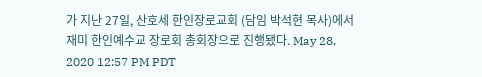가 지난 27일, 산호세 한인장로교회 (담임 박석현 목사)에서 재미 한인예수교 장로회 총회장으로 진행됐다. May 28, 2020 12:57 PM PDT